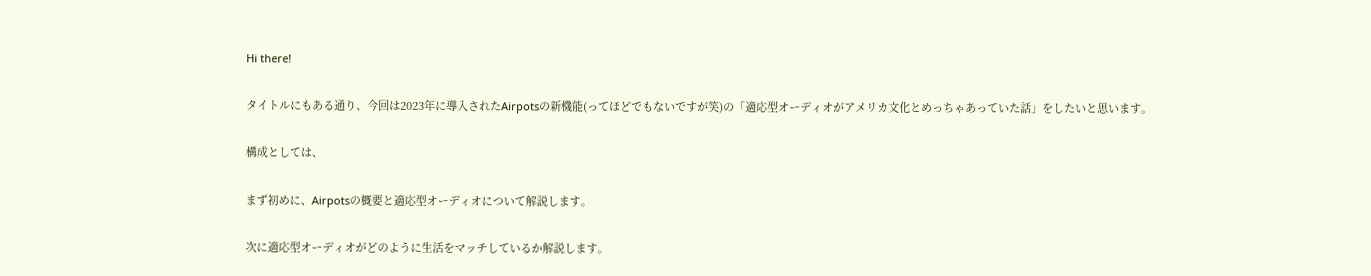Hi there!

タイトルにもある通り、今回は2023年に導入されたAirpotsの新機能(ってほどでもないですが笑)の「適応型オーディオがアメリカ文化とめっちゃあっていた話」をしたいと思います。

構成としては、

まず初めに、Airpotsの概要と適応型オーディオについて解説します。

次に適応型オーディオがどのように生活をマッチしているか解説します。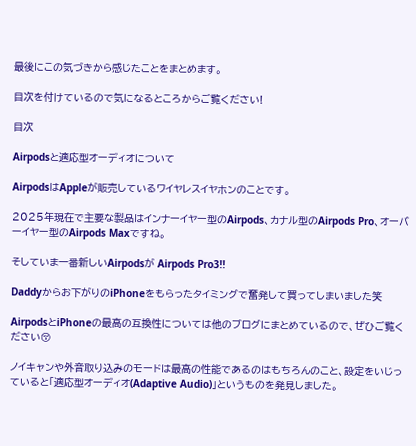最後にこの気づきから感じたことをまとめます。

目次を付けているので気になるところからご覧ください!

目次

Airpodsと適応型オーディオについて

AirpodsはAppleが販売しているワイヤレスイヤホンのことです。

2025年現在で主要な製品はインナーイヤー型のAirpods、カナル型のAirpods Pro、オーバーイヤー型のAirpods Maxですね。

そしていま一番新しいAirpodsが Airpods Pro3!!

Daddyからお下がりのiPhoneをもらったタイミングで奮発して買ってしまいました笑

AirpodsとiPhoneの最高の互換性については他のブログにまとめているので、ぜひご覧ください😚

ノイキャンや外音取り込みのモードは最高の性能であるのはもちろんのこと、設定をいじっていると「適応型オーディオ(Adaptive Audio)」というものを発見しました。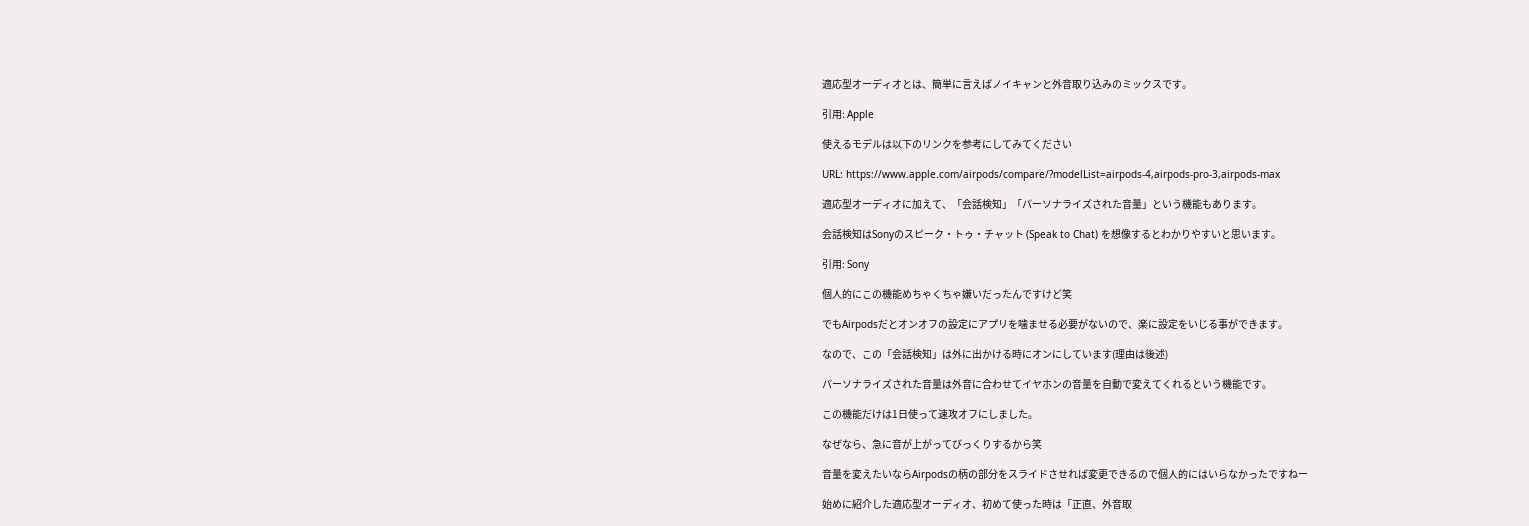適応型オーディオとは、簡単に言えばノイキャンと外音取り込みのミックスです。

引用: Apple

使えるモデルは以下のリンクを参考にしてみてください

URL: https://www.apple.com/airpods/compare/?modelList=airpods-4,airpods-pro-3,airpods-max

適応型オーディオに加えて、「会話検知」「パーソナライズされた音量」という機能もあります。

会話検知はSonyのスピーク・トゥ・チャット (Speak to Chat) を想像するとわかりやすいと思います。

引用: Sony

個人的にこの機能めちゃくちゃ嫌いだったんですけど笑

でもAirpodsだとオンオフの設定にアプリを噛ませる必要がないので、楽に設定をいじる事ができます。

なので、この「会話検知」は外に出かける時にオンにしています(理由は後述)

パーソナライズされた音量は外音に合わせてイヤホンの音量を自動で変えてくれるという機能です。

この機能だけは1日使って速攻オフにしました。

なぜなら、急に音が上がってびっくりするから笑

音量を変えたいならAirpodsの柄の部分をスライドさせれば変更できるので個人的にはいらなかったですねー

始めに紹介した適応型オーディオ、初めて使った時は「正直、外音取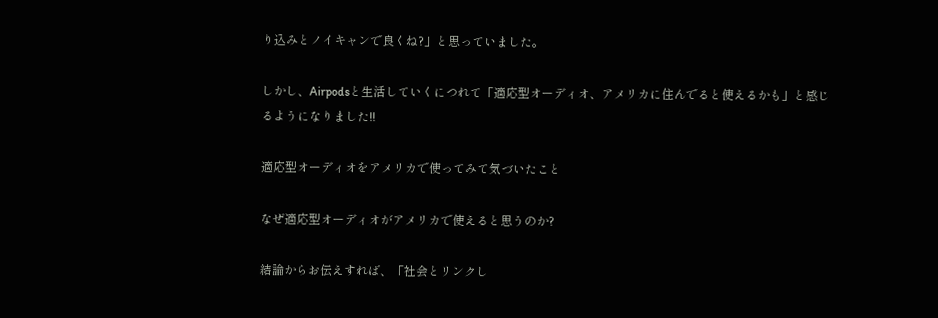り込みとノイキャンで良くね?」と思っていました。

しかし、Airpodsと生活していくにつれて「適応型オーディオ、アメリカに住んでると使えるかも」と感じるようになりました!!

適応型オーディオをアメリカで使ってみて気づいたこと

なぜ適応型オーディオがアメリカで使えると思うのか?

結論からお伝えすれば、「社会とリンクし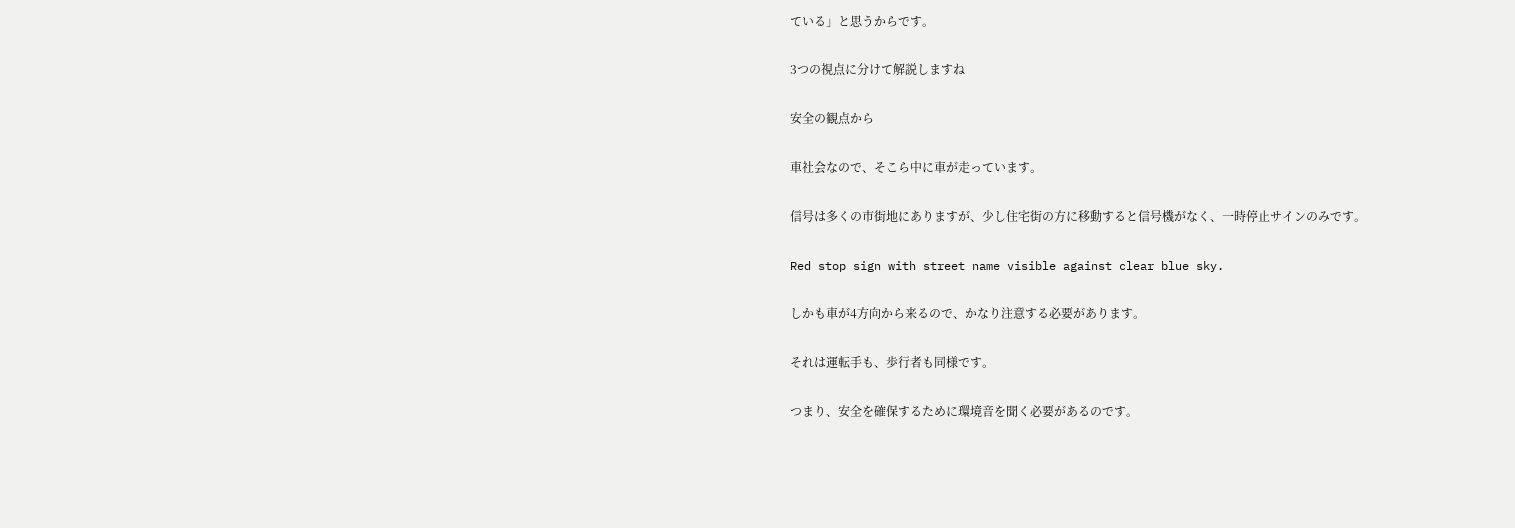ている」と思うからです。

3つの視点に分けて解説しますね

安全の観点から

車社会なので、そこら中に車が走っています。

信号は多くの市街地にありますが、少し住宅街の方に移動すると信号機がなく、一時停止サインのみです。

Red stop sign with street name visible against clear blue sky.

しかも車が4方向から来るので、かなり注意する必要があります。

それは運転手も、歩行者も同様です。

つまり、安全を確保するために環境音を聞く必要があるのです。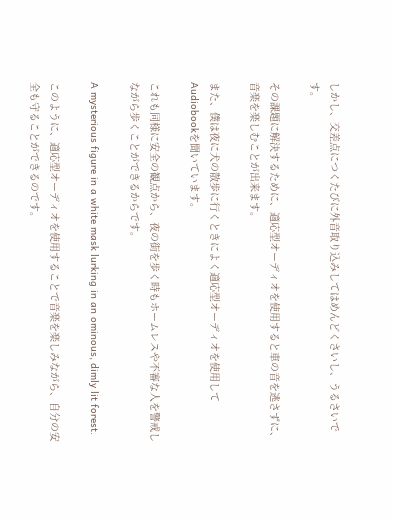しかし、交差点につくたびに外音取り込みしてはめんどくさいし、うるさいです。

その課題に解決するために、適応型オーディオを使用すると車の音を逃さずに、音楽を楽しむことが出来ます。

また、僕は夜に犬の散歩に行くときによく適応型オーディオを使用してAudiobookを聞いています。

これも同様に安全の観点から、夜の街を歩く時もホームレスや不審な人を警戒しながら歩くことができるからです。

A mysterious figure in a white mask lurking in an ominous, dimly lit forest.

このように、適応型オーディオを使用することで音楽を楽しみながら、自分の安全も守ることができるのです。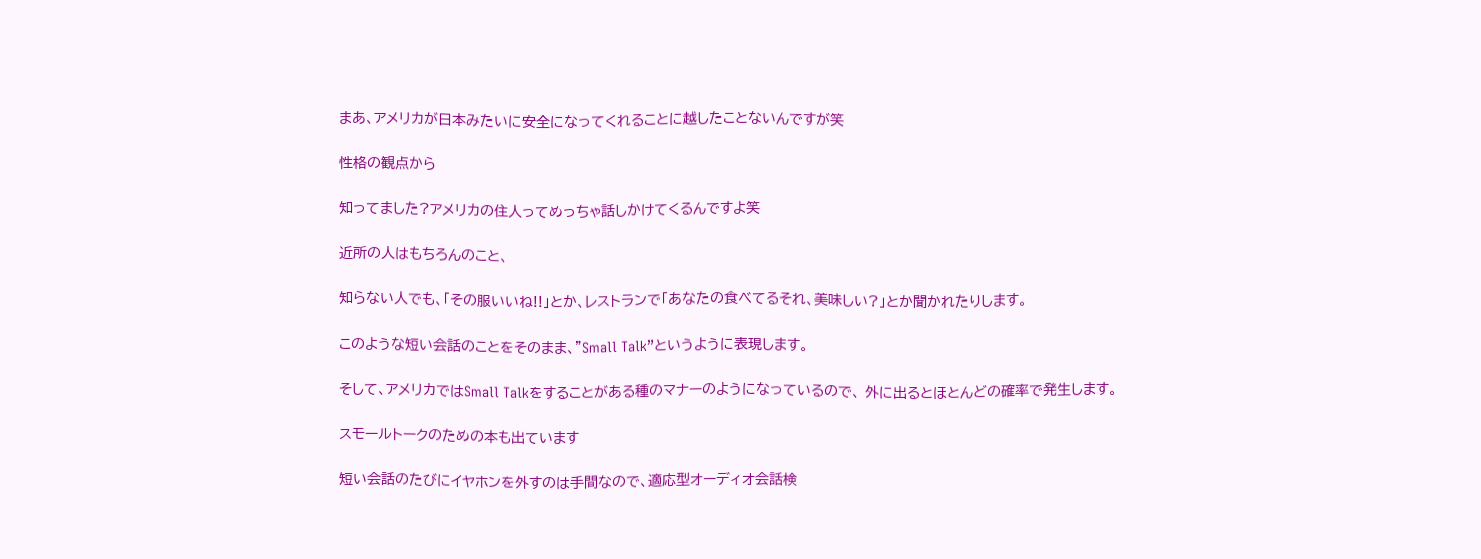まあ、アメリカが日本みたいに安全になってくれることに越したことないんですが笑

性格の観点から

知ってました?アメリカの住人ってめっちゃ話しかけてくるんですよ笑

近所の人はもちろんのこと、

知らない人でも、「その服いいね!!」とか、レストランで「あなたの食べてるそれ、美味しい?」とか聞かれたりします。

このような短い会話のことをそのまま、”Small Talk”というように表現します。

そして、アメリカではSmall Talkをすることがある種のマナーのようになっているので、 外に出るとほとんどの確率で発生します。

スモールトークのための本も出ています

短い会話のたびにイヤホンを外すのは手間なので、適応型オーディオ会話検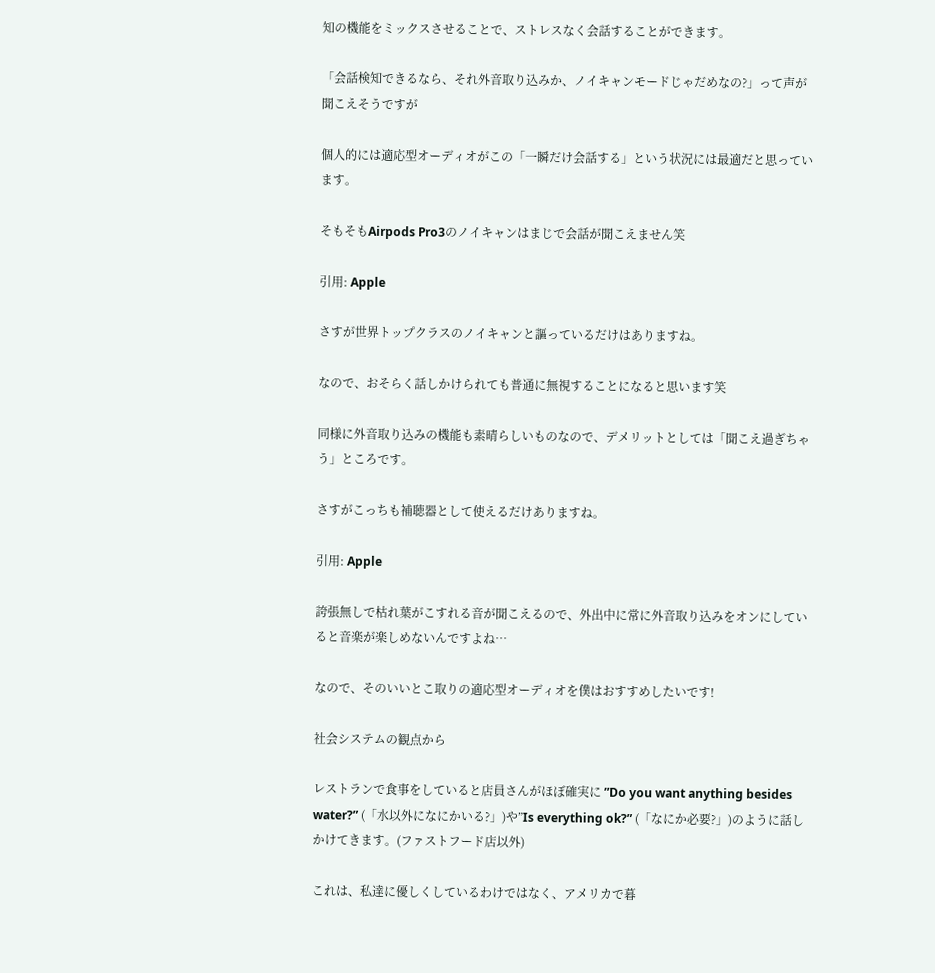知の機能をミックスさせることで、ストレスなく会話することができます。

「会話検知できるなら、それ外音取り込みか、ノイキャンモードじゃだめなの?」って声が聞こえそうですが

個人的には適応型オーディオがこの「一瞬だけ会話する」という状況には最適だと思っています。

そもそもAirpods Pro3のノイキャンはまじで会話が聞こえません笑

引用: Apple

さすが世界トップクラスのノイキャンと謳っているだけはありますね。

なので、おそらく話しかけられても普通に無視することになると思います笑

同様に外音取り込みの機能も素晴らしいものなので、デメリットとしては「聞こえ過ぎちゃう」ところです。

さすがこっちも補聴器として使えるだけありますね。

引用: Apple

誇張無しで枯れ葉がこすれる音が聞こえるので、外出中に常に外音取り込みをオンにしていると音楽が楽しめないんですよね…

なので、そのいいとこ取りの適応型オーディオを僕はおすすめしたいです!

社会システムの観点から

レストランで食事をしていると店員さんがほぼ確実に ”Do you want anything besides water?” (「水以外になにかいる?」)や”Is everything ok?” (「なにか必要?」)のように話しかけてきます。(ファストフード店以外)

これは、私達に優しくしているわけではなく、アメリカで暮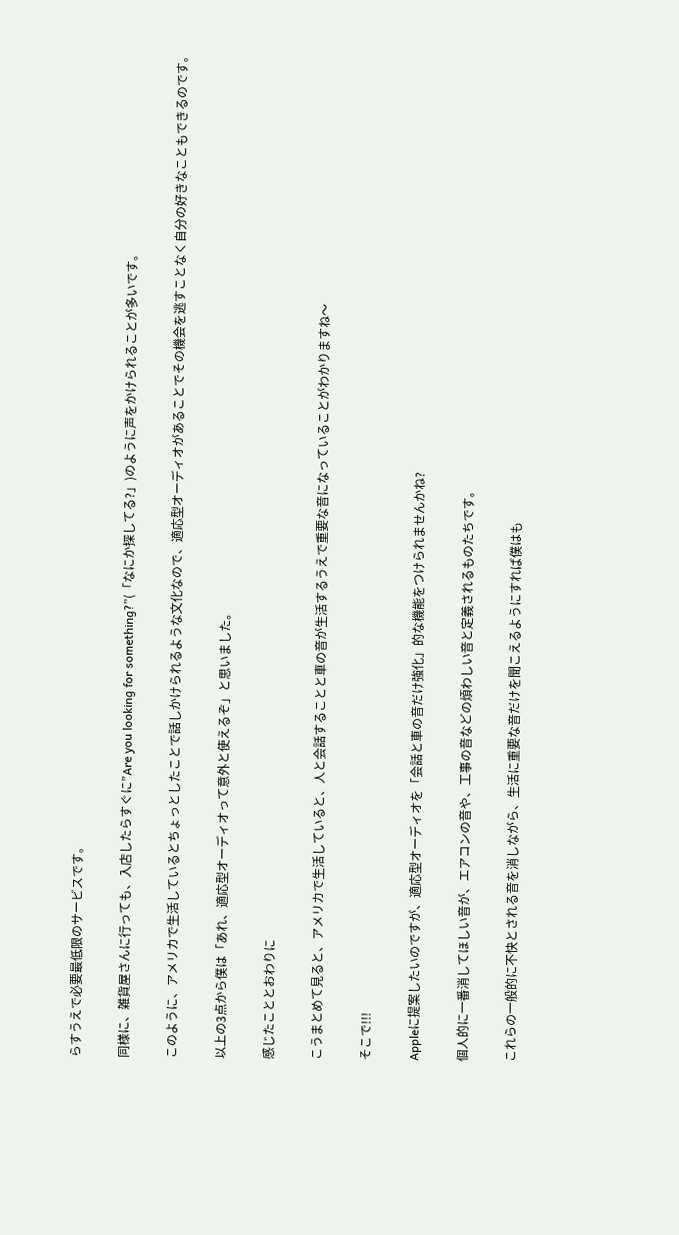らすうえで必要最低限のサービスです。

同様に、雑貨屋さんに行っても、入店したらすぐに”Are you looking for something?”(「なにか探してる?」)のように声をかけられることが多いです。

このように、アメリカで生活しているとちょっとしたことで話しかけられるような文化なので、適応型オーディオがあることでその機会を逃すことなく自分の好きなこともできるのです。

以上の3点から僕は「あれ、適応型オーディオって意外と使えるぞ」と思いました。

感じたこととおわりに

こうまとめて見ると、アメリカで生活していると、人と会話することと車の音が生活するうえで重要な音になっていることがわかりますね〜

そこで!!!

Appleに提案したいのですが、適応型オーディオを「会話と車の音だけ強化」的な機能をつけられませんかね?

個人的に一番消してほしい音が、エアコンの音や、工事の音などの煩わしい音と定義されるものたちです。

これらの一般的に不快とされる音を消しながら、生活に重要な音だけを聞こえるようにすれば僕はも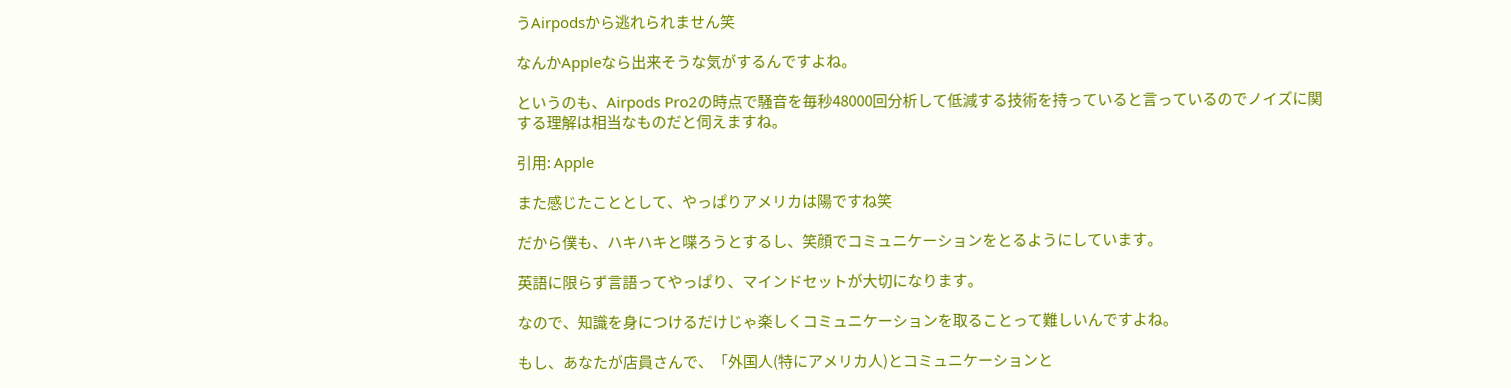うAirpodsから逃れられません笑

なんかAppleなら出来そうな気がするんですよね。

というのも、Airpods Pro2の時点で騒音を毎秒48000回分析して低減する技術を持っていると言っているのでノイズに関する理解は相当なものだと伺えますね。

引用: Apple

また感じたこととして、やっぱりアメリカは陽ですね笑

だから僕も、ハキハキと喋ろうとするし、笑顔でコミュニケーションをとるようにしています。

英語に限らず言語ってやっぱり、マインドセットが大切になります。

なので、知識を身につけるだけじゃ楽しくコミュニケーションを取ることって難しいんですよね。

もし、あなたが店員さんで、「外国人(特にアメリカ人)とコミュニケーションと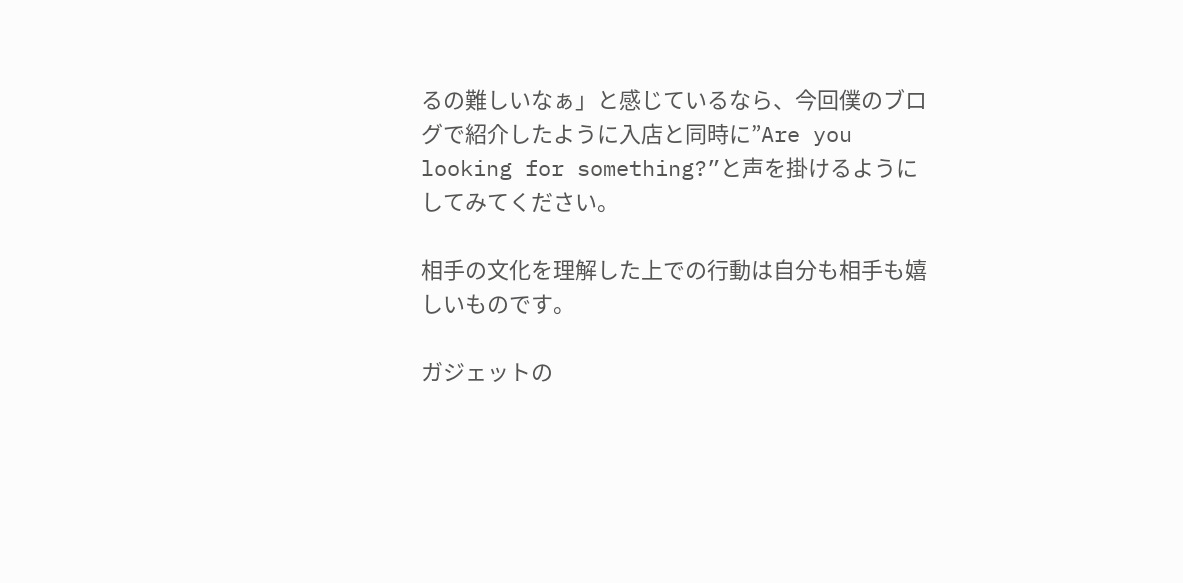るの難しいなぁ」と感じているなら、今回僕のブログで紹介したように入店と同時に”Are you looking for something?”と声を掛けるようにしてみてください。

相手の文化を理解した上での行動は自分も相手も嬉しいものです。

ガジェットの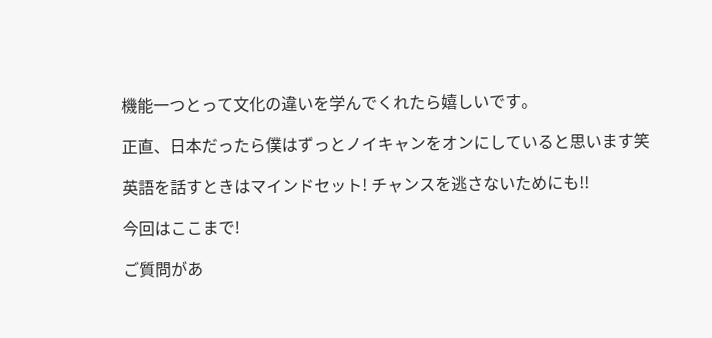機能一つとって文化の違いを学んでくれたら嬉しいです。

正直、日本だったら僕はずっとノイキャンをオンにしていると思います笑

英語を話すときはマインドセット! チャンスを逃さないためにも!!

今回はここまで!

ご質問があ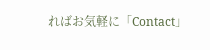ればお気軽に「Contact」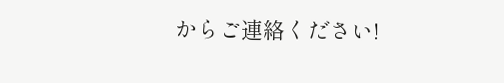からご連絡ください!